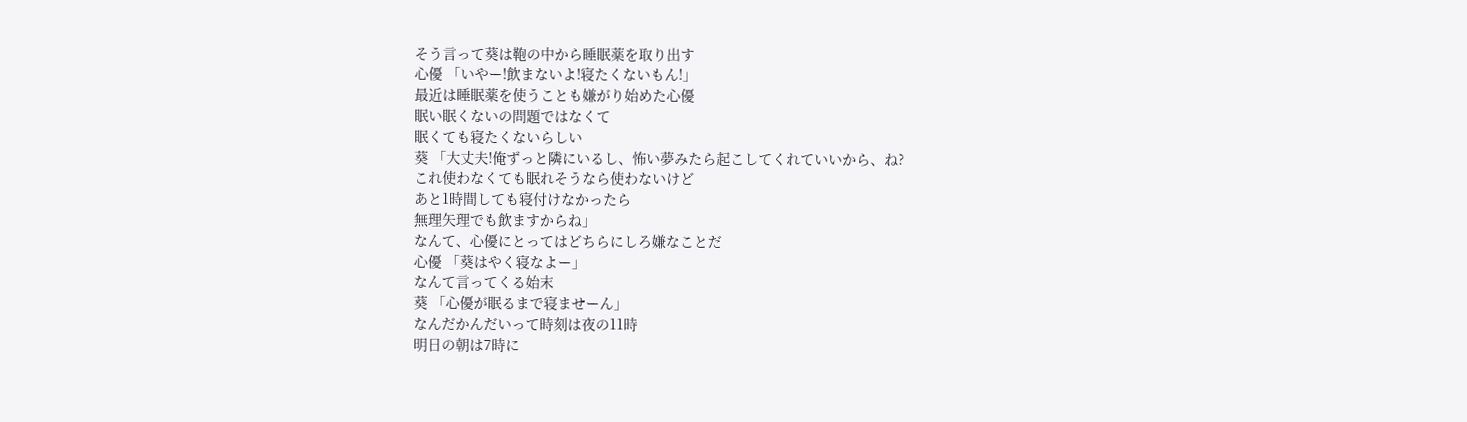そう言って葵は鞄の中から睡眠薬を取り出す
心優 「いやー!飲まないよ!寝たくないもん!」
最近は睡眠薬を使うことも嫌がり始めた心優
眠い眠くないの問題ではなくて
眠くても寝たくないらしい
葵 「大丈夫!俺ずっと隣にいるし、怖い夢みたら起こしてくれていいから、ね?
これ使わなくても眠れそうなら使わないけど
あと1時間しても寝付けなかったら
無理矢理でも飲ますからね」
なんて、心優にとってはどちらにしろ嫌なことだ
心優 「葵はやく寝なよー」
なんて言ってくる始末
葵 「心優が眠るまで寝ませーん」
なんだかんだいって時刻は夜の11時
明日の朝は7時に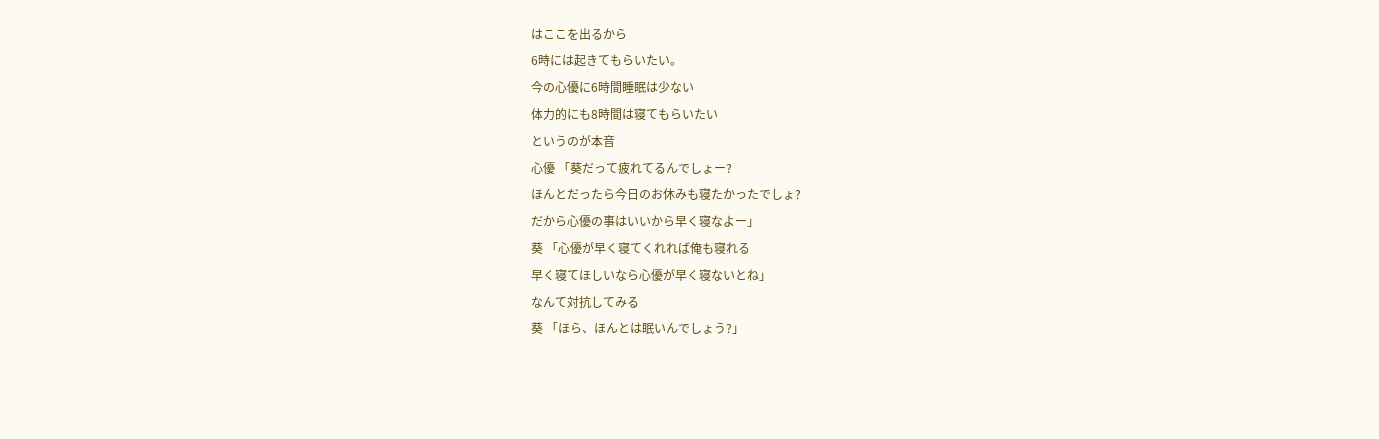はここを出るから
6時には起きてもらいたい。
今の心優に6時間睡眠は少ない
体力的にも8時間は寝てもらいたい
というのが本音
心優 「葵だって疲れてるんでしょー?
ほんとだったら今日のお休みも寝たかったでしょ?
だから心優の事はいいから早く寝なよー」
葵 「心優が早く寝てくれれば俺も寝れる
早く寝てほしいなら心優が早く寝ないとね」
なんて対抗してみる
葵 「ほら、ほんとは眠いんでしょう?」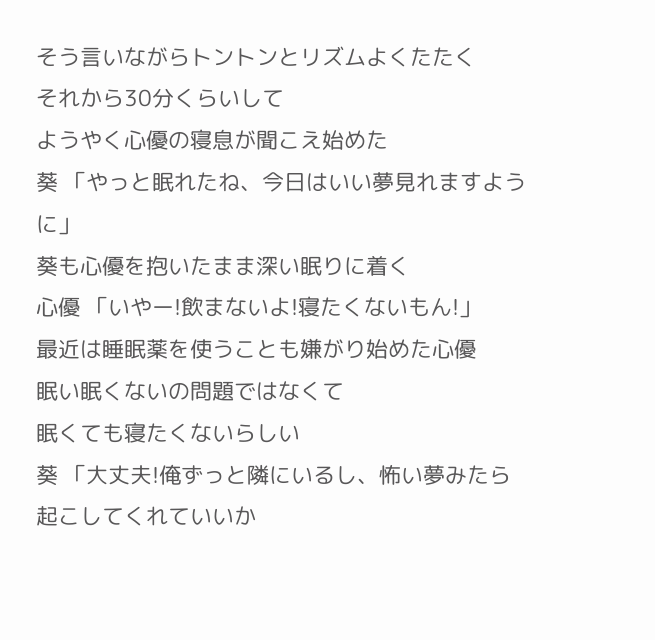そう言いながらトントンとリズムよくたたく
それから30分くらいして
ようやく心優の寝息が聞こえ始めた
葵 「やっと眠れたね、今日はいい夢見れますように」
葵も心優を抱いたまま深い眠りに着く
心優 「いやー!飲まないよ!寝たくないもん!」
最近は睡眠薬を使うことも嫌がり始めた心優
眠い眠くないの問題ではなくて
眠くても寝たくないらしい
葵 「大丈夫!俺ずっと隣にいるし、怖い夢みたら起こしてくれていいか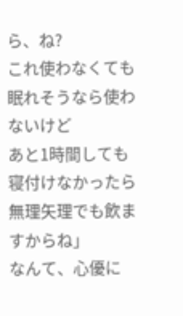ら、ね?
これ使わなくても眠れそうなら使わないけど
あと1時間しても寝付けなかったら
無理矢理でも飲ますからね」
なんて、心優に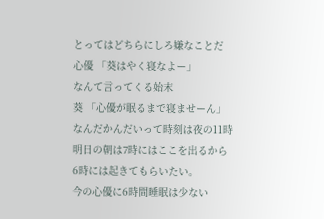とってはどちらにしろ嫌なことだ
心優 「葵はやく寝なよー」
なんて言ってくる始末
葵 「心優が眠るまで寝ませーん」
なんだかんだいって時刻は夜の11時
明日の朝は7時にはここを出るから
6時には起きてもらいたい。
今の心優に6時間睡眠は少ない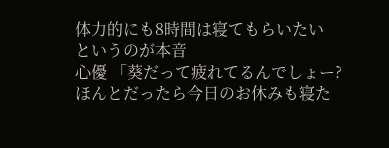体力的にも8時間は寝てもらいたい
というのが本音
心優 「葵だって疲れてるんでしょー?
ほんとだったら今日のお休みも寝た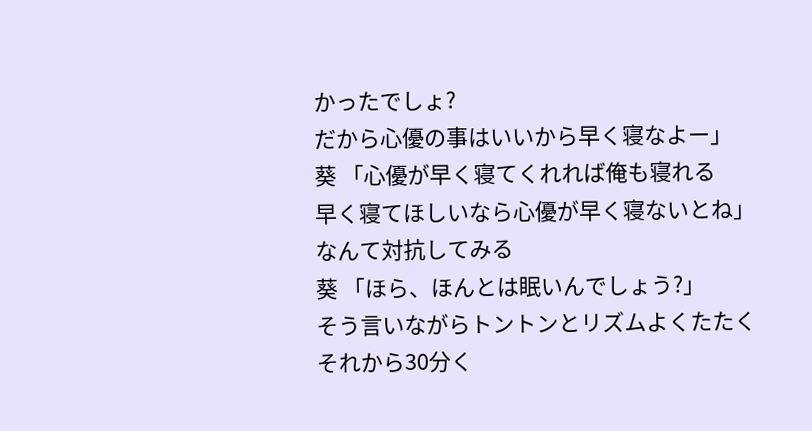かったでしょ?
だから心優の事はいいから早く寝なよー」
葵 「心優が早く寝てくれれば俺も寝れる
早く寝てほしいなら心優が早く寝ないとね」
なんて対抗してみる
葵 「ほら、ほんとは眠いんでしょう?」
そう言いながらトントンとリズムよくたたく
それから30分く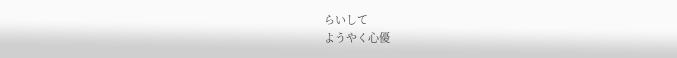らいして
ようやく心優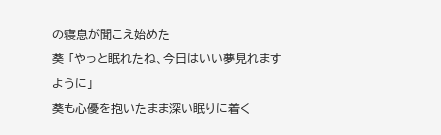の寝息が聞こえ始めた
葵 「やっと眠れたね、今日はいい夢見れますように」
葵も心優を抱いたまま深い眠りに着く